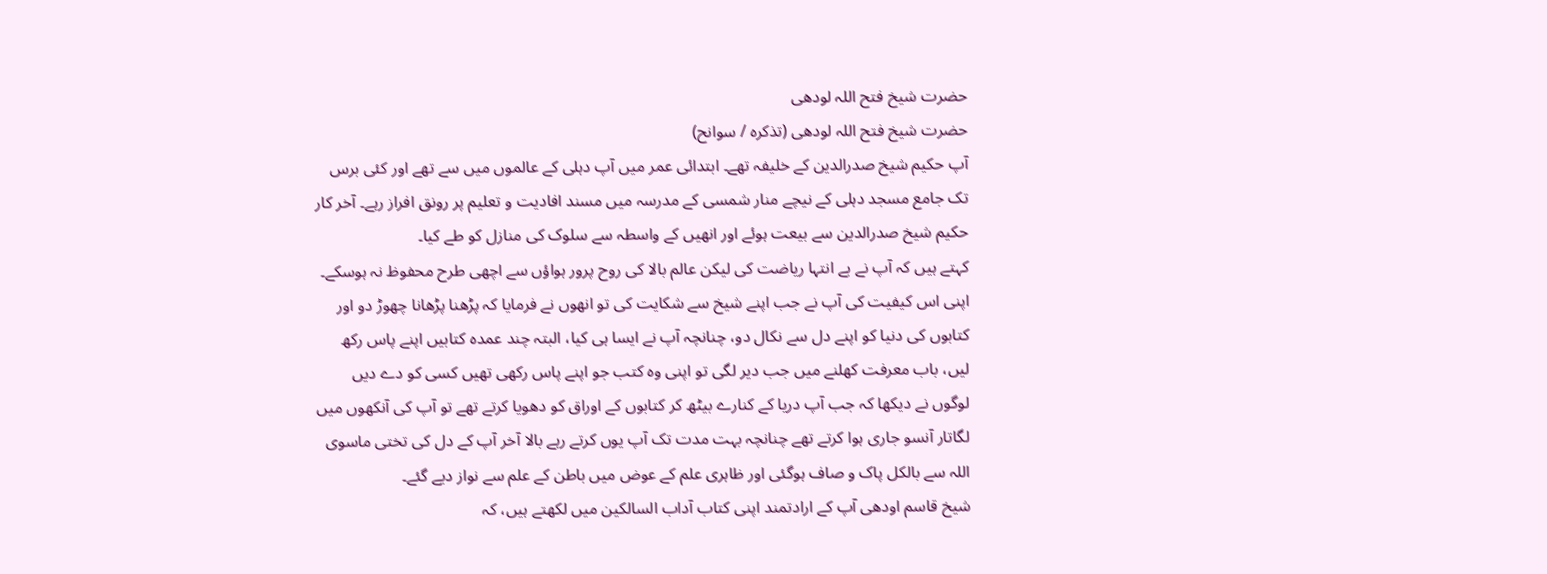حضرت شیخ فتح اللہ لودھی
حضرت شیخ فتح اللہ لودھی (تذکرہ / سوانح)
آپ حکیم شیخ صدرالدین کے خلیفہ تھے۔ ابتدائی عمر میں آپ دہلی کے عالموں میں سے تھے اور کئی برس تک جامع مسجد دہلی کے نیچے منار شمسی کے مدرسہ میں مسند افادیت و تعلیم پر رونق افراز رہے۔ آخر کار حکیم شیخ صدرالدین سے بیعت ہوئے اور انھیں کے واسطہ سے سلوک کی منازل کو طے کیا۔
کہتے ہیں کہ آپ نے بے انتہا ریاضت کی لیکن عالم بالا کی روح پرور ہواؤں سے اچھی طرح محفوظ نہ ہوسکے۔ اپنی اس کیفیت کی آپ نے جب اپنے شیخ سے شکایت کی تو انھوں نے فرمایا کہ پڑھنا پڑھانا چھوڑ دو اور کتابوں کی دنیا کو اپنے دل سے نکال دو، چنانچہ آپ نے ایسا ہی کیا، البتہ چند عمدہ کتابیں اپنے پاس رکھ لیں، باب معرفت کھلنے میں جب دیر لگی تو اپنی وہ کتب جو اپنے پاس رکھی تھیں کسی کو دے دیں لوگوں نے دیکھا کہ جب آپ دریا کے کنارے بیٹھ کر کتابوں کے اوراق کو دھویا کرتے تھے تو آپ کی آنکھوں میں لگاتار آنسو جاری ہوا کرتے تھے چنانچہ بہت مدت تک آپ یوں کرتے رہے بالا آخر آپ کے دل کی تختی ماسوی اللہ سے بالکل پاک و صاف ہوگئی اور ظاہری علم کے عوض میں باطن کے علم سے نواز دیے گئے۔
شیخ قاسم اودھی آپ کے ارادتمند اپنی کتاب آداب السالکین میں لکھتے ہیں، کہ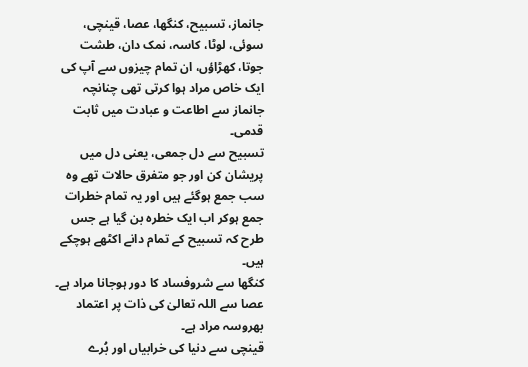جانماز، تسبیح، کنگھا، عصا، قینچی، سوئی، لوٹا، کاسہ، نمک دان، طشت جوتا، کھڑاؤں، ان تمام چیزوں سے آپ کی ایک خاص مراد ہوا کرتی تھی چنانچہ جانماز سے اطاعت و عبادت میں ثابت قدمی۔
تسبیح سے دل جمعی، یعنی دل میں پریشان کن اور جو متفرق حالات تھے وہ سب جمع ہوگئے ہیں اور یہ تمام خطرات جمع ہوکر اب ایک خطرہ بن گیا ہے جس طرح کہ تسبیح کے تمام دانے اکٹھے ہوچکے ہیں۔
کنگھا سے شروفساد کا دور ہوجانا مراد ہے۔
عصا سے اللہ تعالیٰ کی ذات پر اعتماد بھروسہ مراد ہے۔
قینچی سے دنیا کی خرابیاں اور بُرے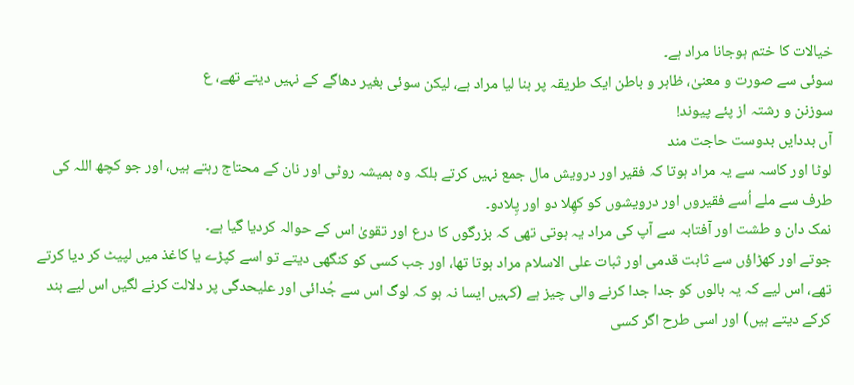خیالات کا ختم ہوجانا مراد ہے۔
سوئی سے صورت و معنیٰ، ظاہر و باطن ایک طریقہ پر بنا لیا مراد ہے، لیکن سوئی بغیر دھاگے کے نہیں دیتے تھے، ع
سوزنن و رشتہ از پئے پیوند!
آں بددایں بدوست حاجت مند
لوٹا اور کاسہ سے یہ مراد ہوتا کہ فقیر اور درویش مال جمع نہیں کرتے بلکہ وہ ہمیشہ روٹی اور نان کے محتاج رہتے ہیں، اور جو کچھ اللہ کی طرف سے ملے اُسے فقیروں اور درویشوں کو کھِلا دو اور پِلادو۔
نمک دان و طشت اور آفتابہ سے آپ کی مراد یہ ہوتی تھی کہ بزرگوں کا درع اور تقویٰ اس کے حوالہ کردیا گیا ہے۔
جوتے اور کھڑاؤں سے ثابت قدمی اور ثبات علی الاسلام مراد ہوتا تھا، اور جب کسی کو کنگھی دیتے تو اسے کپڑے یا کاغذ میں لپیٹ کر دیا کرتے تھے، اس لیے کہ یہ بالوں کو جدا جدا کرنے والی چیز ہے (کہیں ایسا نہ ہو کہ لوگ اس سے جُدائی اور علیحدگی پر دلالت کرنے لگیں اس لیے بند کرکے دیتے ہیں) اور اسی طرح اگر کسی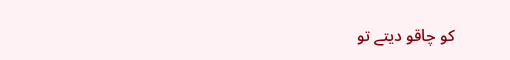کو چاقو دیتے تو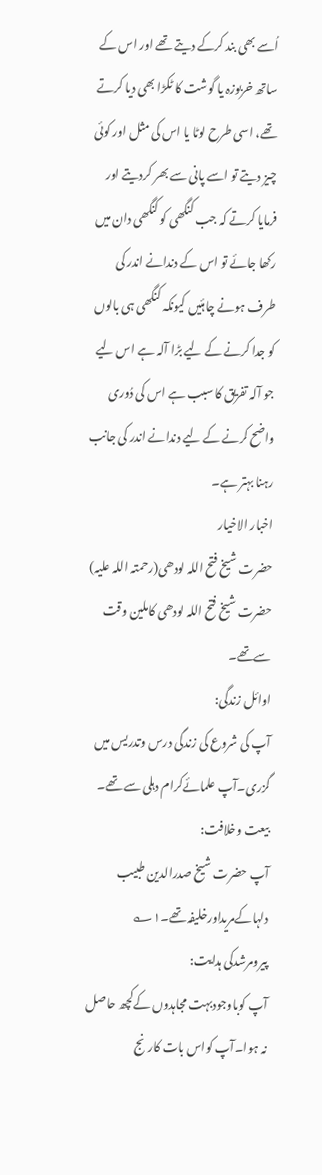اُسے بھی بند کرکے دیتے تھے اور اس کے ساتھ خربوزہ یا گوشت کا ٹکڑا بھی دیا کرتے تھے، اسی طرح لوٹا یا اس کی مثل اور کوئی چیز دیتے تو اسے پانی سے بھر کردیتے اور فرمایا کرتے کہ جب کنگھی کو کنگھی دان میں رکھا جائے تو اس کے دندانے اندر کی طرف ہونے چاہئیں کیونکہ کنگھی ہی بالوں کو جدا کرنے کے لیے بڑا آلہ ہے اس لیے جو آلہ تفریق کا سبب ہے اس کی دُوری واضح کرنے کے لیے دندانے اندر کی جانب رہنا بہتر ہے۔
اخبار الاخیار
حضرت شیخ فتح اللہ لودھی(رحمتہ اللہ علیہ)
حضرت شیخ فتح اللہ لودھی کاملین وقت سےتھے۔
اوائل زندگی:
آپ کی شروع کی زندگی درس وتدریس میں گزری۔آپ علمائےکرام دہلی سے تھے۔
بیعت وخلافت:
آپ حضرت شیخ صدرالدین طبیب دلہاکےمریداورخلیفہ تھے۔۱؎
پیرومرشدکی ہدایت:
آپ کوباوجودبہت مجاہدوں کےکچھ حاصل نہ ہوا۔آپ کواس بات کارنج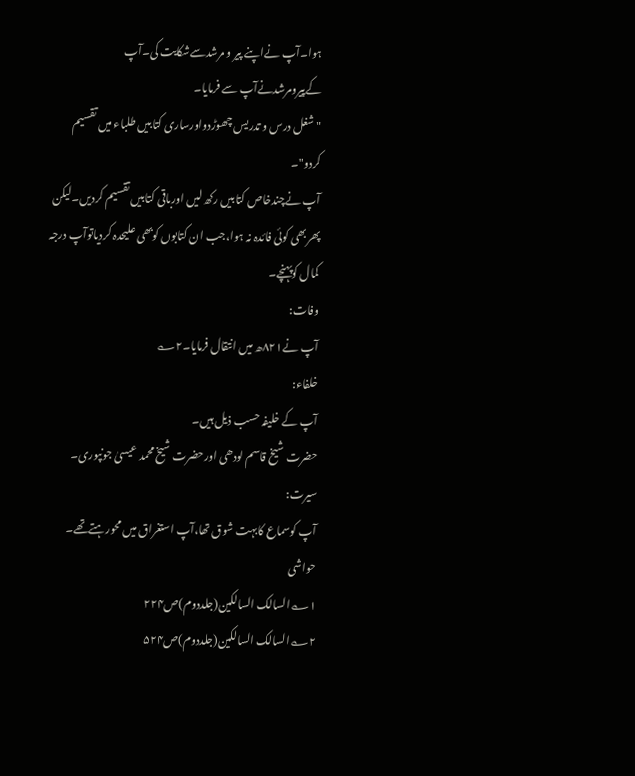ہوا۔آپ نےاپنے پیر و مرشدسےشکایت کی۔آپ کےپیرومرشدنےآپ سے فرمایا۔
"شغل درس و تدریس چھوڑدواورساری کتابیں طلباء میں تقسیم کردو"۔
آپ نےچندخاص کتابیں رکھ لیں اورباقی کتابیں تقسیم کردیں۔لیکن پھربھی کوئی فائدہ نہ ہوا،جب ان کتابوں کوبھی علیحدہ کردیاتوآپ درجہ کمال کوپہنچے۔
وفات:
آپ نے۸۲۱ھ میں انتقال فرمایا۔۲؎
خلفاء:
آپ کے خلیفہ حسب ذیل ہیں۔
حضرت شیخ قاسم لودھی اورحضرت شیخ محمد عیسیٰ جونپوری۔
سیرت:
آپ کوسماع کابہت شوق تھا،آپ استغراق میں محورہتےتھے۔
حواشی
۱؎السالک السالکین(جلددوم)ص۲۲۴
۲؎السالک السالکین(جلددوم)ص۵۲۴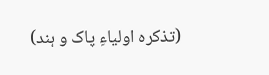(تذکرہ اولیاءِ پاک و ہند)